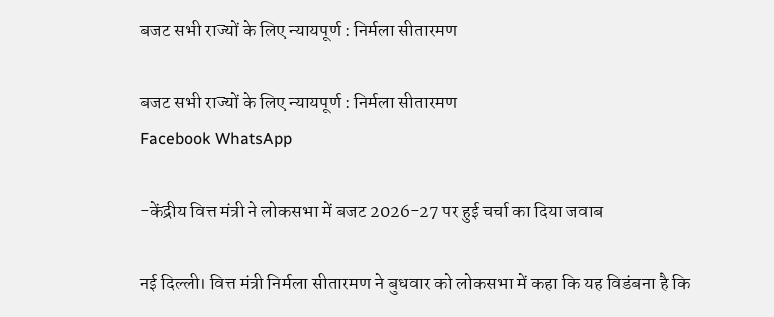बजट सभी राज्यों के लिए न्यायपूर्ण : निर्मला सीतारमण

बजट सभी राज्यों के लिए न्यायपूर्ण : निर्मला सीतारमण
Facebook WhatsApp

-केंद्रीय वित्त मंत्री ने लोकसभा में बजट 2026-27 पर हुई चर्चा का दिया जवाब

नई दिल्ली। वित्त मंत्री निर्मला सीतारमण ने बुधवार को लोकसभा में कहा कि यह विडंबना है कि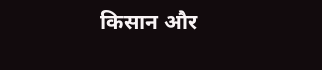किसान और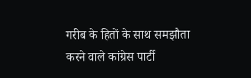गरीब के हितों के साथ समझौता करने वाले कांग्रेस पार्टी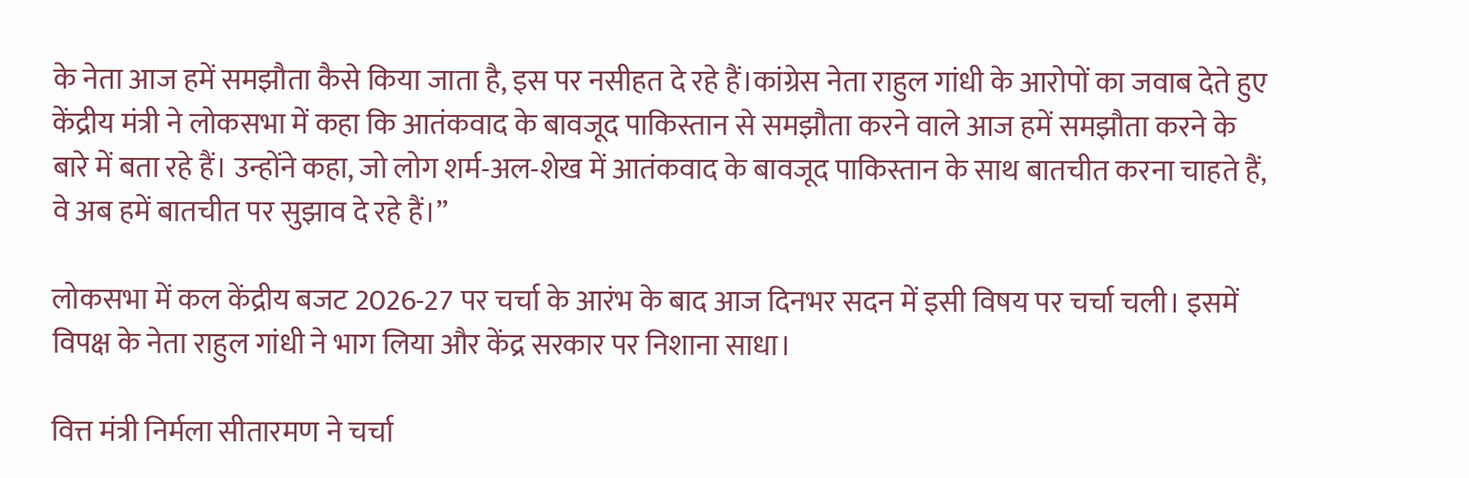के नेता आज हमें समझौता कैसे किया जाता है, इस पर नसीहत दे रहे हैं।कांग्रेस नेता राहुल गांधी के आरोपों का जवाब देते हुए केंद्रीय मंत्री ने लोकसभा में कहा कि आतंकवाद के बावजूद पाकिस्तान से समझौता करने वाले आज हमें समझौता करने के बारे में बता रहे हैं। उन्होंने कहा, जो लोग शर्म-अल-शेख में आतंकवाद के बावजूद पाकिस्तान के साथ बातचीत करना चाहते हैं, वे अब हमें बातचीत पर सुझाव दे रहे हैं।”

लोकसभा में कल केंद्रीय बजट 2026-27 पर चर्चा के आरंभ के बाद आज दिनभर सदन में इसी विषय पर चर्चा चली। इसमें विपक्ष के नेता राहुल गांधी ने भाग लिया और केंद्र सरकार पर निशाना साधा।

वित्त मंत्री निर्मला सीतारमण ने चर्चा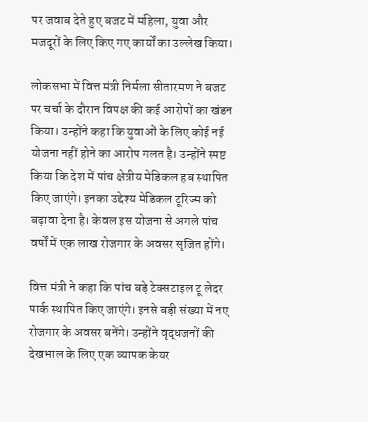पर जवाब देते हुए बजट में महिला, युवा और मजदूरों के लिए किए गए कार्यों का उल्लेख किया।

लोकसभा में वित्त मंत्री निर्मला सीतारमण ने बजट पर चर्चा के दौरान विपक्ष की कई आरोपों का खंडन किया। उन्होंने कहा कि युवाओं के लिए कोई नई योजना नहीं होने का आरोप गलत है। उन्होंने स्पष्ट किया कि देश में पांच क्षेत्रीय मेडिकल हब स्थापित किए जाएंगे। इनका उद्देश्य मेडिकल टूरिज्म को बढ़ावा देना है। केवल इस योजना से अगले पांच वर्षों में एक लाख रोजगार के अवसर सृजित होंगे।

वित्त मंत्री ने कहा कि पांच बड़े टेक्सटाइल टू लेदर पार्क स्थापित किए जाएंगे। इनसे बड़ी संख्या में नए रोजगार के अवसर बनेंगे। उन्होंने वृद्धजनों की देखभाल के लिए एक व्यापक केयर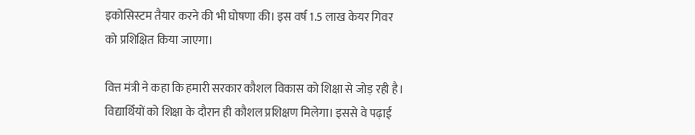इकोसिस्टम तैयार करने की भी घोषणा की। इस वर्ष 1.5 लाख केयर गिवर को प्रशिक्षित किया जाएगा।

वित्त मंत्री ने कहा कि हमारी सरकार कौशल विकास को शिक्षा से जोड़ रही है। विद्यार्थियों को शिक्षा के दौरान ही कौशल प्रशिक्षण मिलेगा। इससे वे पढ़ाई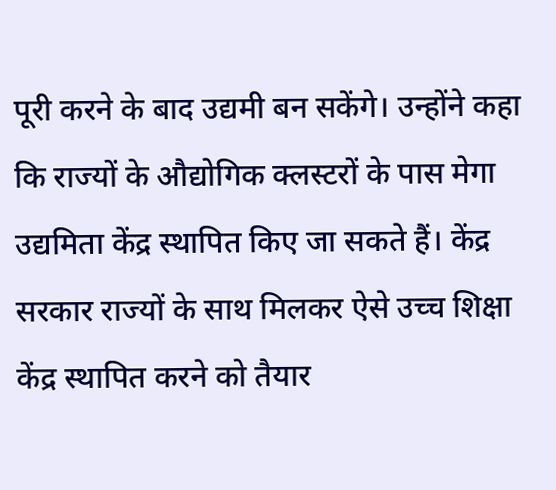पूरी करने के बाद उद्यमी बन सकेंगे। उन्होंने कहा कि राज्यों के औद्योगिक क्लस्टरों के पास मेगा उद्यमिता केंद्र स्थापित किए जा सकते हैं। केंद्र सरकार राज्यों के साथ मिलकर ऐसे उच्च शिक्षा केंद्र स्थापित करने को तैयार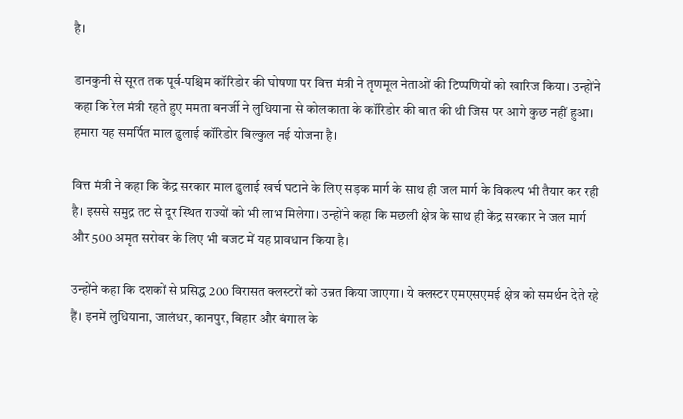है।

डानकुनी से सूरत तक पूर्व-पश्चिम कॉरिडोर की घोषणा पर वित्त मंत्री ने तृणमूल नेताओं की टिप्पणियों को खारिज किया। उन्होंने कहा कि रेल मंत्री रहते हुए ममता बनर्जी ने लुधियाना से कोलकाता के कॉरिडोर की बात की थी जिस पर आगे कुछ नहीं हुआ। हमारा यह समर्पित माल ढुलाई कॉरिडोर बिल्कुल नई योजना है।

वित्त मंत्री ने कहा कि केंद्र सरकार माल ढुलाई खर्च घटाने के लिए सड़क मार्ग के साथ ही जल मार्ग के विकल्प भी तैयार कर रही है। इससे समुद्र तट से दूर स्थित राज्यों को भी लाभ मिलेगा। उन्होंने कहा कि मछली क्षेत्र के साथ ही केंद्र सरकार ने जल मार्ग और 500 अमृत सरोवर के लिए भी बजट में यह प्रावधान किया है।

उन्होंने कहा कि दशकों से प्रसिद्ध 200 विरासत क्लस्टरों को उन्नत किया जाएगा। ये क्लस्टर एमएसएमई क्षेत्र को समर्थन देते रहे हैं। इनमें लुधियाना, जालंधर, कानपुर, बिहार और बंगाल के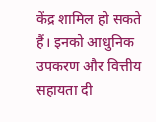केंद्र शामिल हो सकते हैं। इनको आधुनिक उपकरण और वित्तीय सहायता दी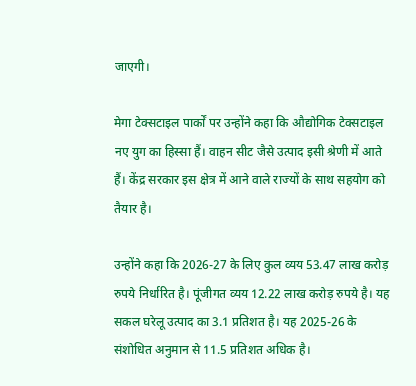जाएगी।

मेगा टेक्सटाइल पार्कों पर उन्होंने कहा कि औद्योगिक टेक्सटाइल नए युग का हिस्सा हैं। वाहन सीट जैसे उत्पाद इसी श्रेणी में आते हैं। केंद्र सरकार इस क्षेत्र में आने वाले राज्यों के साथ सहयोग को तैयार है।

उन्होंने कहा कि 2026-27 के लिए कुल व्यय 53.47 लाख करोड़ रुपये निर्धारित है। पूंजीगत व्यय 12.22 लाख करोड़ रुपये है। यह सकल घरेलू उत्पाद का 3.1 प्रतिशत है। यह 2025-26 के संशोधित अनुमान से 11.5 प्रतिशत अधिक है।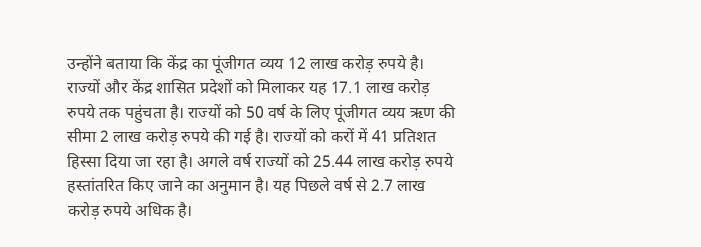उन्होंने बताया कि केंद्र का पूंजीगत व्यय 12 लाख करोड़ रुपये है। राज्यों और केंद्र शासित प्रदेशों को मिलाकर यह 17.1 लाख करोड़ रुपये तक पहुंचता है। राज्यों को 50 वर्ष के लिए पूंजीगत व्यय ऋण की सीमा 2 लाख करोड़ रुपये की गई है। राज्यों को करों में 41 प्रतिशत हिस्सा दिया जा रहा है। अगले वर्ष राज्यों को 25.44 लाख करोड़ रुपये हस्तांतरित किए जाने का अनुमान है। यह पिछले वर्ष से 2.7 लाख करोड़ रुपये अधिक है।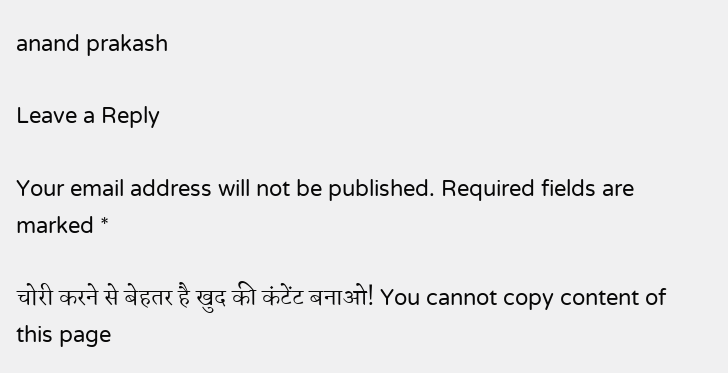anand prakash

Leave a Reply

Your email address will not be published. Required fields are marked *

चोरी करने से बेहतर है खुद की कंटेंट बनाओ! You cannot copy content of this page